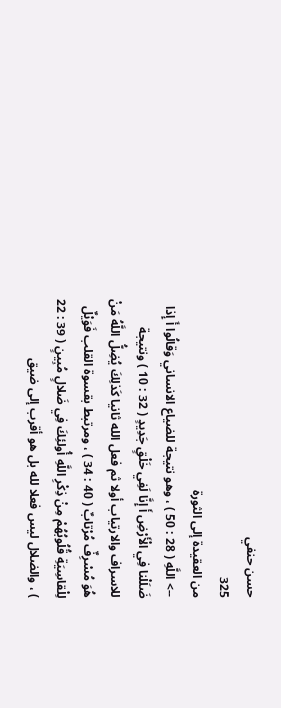حسن حنفي
325
من العقيدة إلى الثورة
--> اللَّهِ ( 28 : 50 ) ، وهو نتيجة للضياع الانساني وَقالُوا أَ إِذا ضَلَلْنا فِي الْأَرْضِ أَ إِنَّا لَفِي خَلْقٍ جَدِيدٍ ( 32 : 10 ) ونتيجة للاسراف والارتياب أولا ثم فعل الله ثانيا كَذلِكَ يُضِلُّ اللَّهُ مَنْ هُوَ مُسْرِفٌ مُرْتابٌ ( 40 : 34 ) ، ومرتبط بقسوة القلب فَوَيْلٌ لِلْقاسِيَةِ قُلُوبُهُمْ مِنْ ذِكْرِ اللَّهِ أُولئِكَ فِي ضَلالٍ مُبِينٍ ( 39 : 22 ) ، والضلال ليس فعلا لله بل هو أقرب إلى ضيق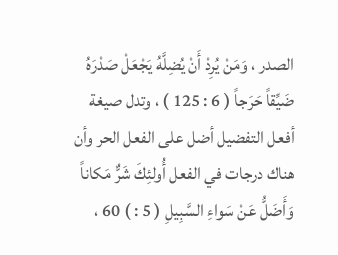الصدر ، وَمَنْ يُرِدْ أَنْ يُضِلَّهُ يَجْعَلْ صَدْرَهُ ضَيِّقاً حَرَجاً ( 6 : 125 ) ، وتدل صيغة أفعل التفضيل أضل على الفعل الحر وأن هناك درجات في الفعل أُولئِكَ شَرٌّ مَكاناً وَأَضَلُّ عَنْ سَواءِ السَّبِيلِ ( 5 : ) 60 ،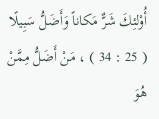أُوْلئِكَ شَرٌّ مَكاناً وَأَضَلُّ سَبِيلًا ( 25 : 34 ) ، مَنْ أَضَلُّ مِمَّنْ هُوَ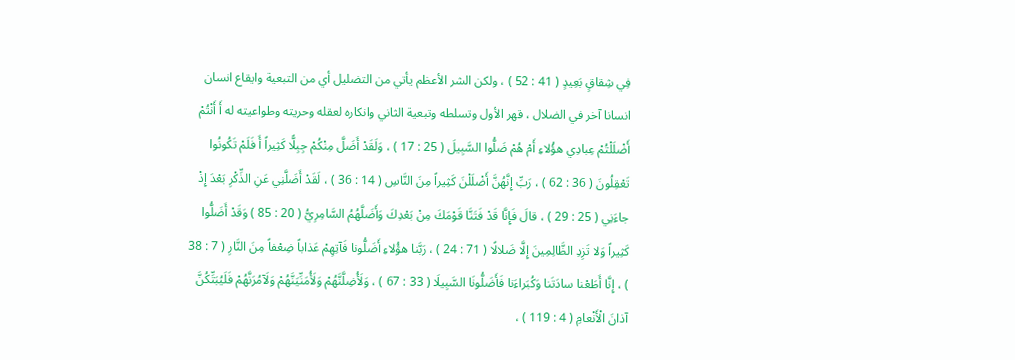فِي شِقاقٍ بَعِيدٍ ( 41 : 52 ) ، ولكن الشر الأعظم يأتي من التضليل أي من التبعية وايقاع انسان انسانا آخر في الضلال ، قهر الأول وتسلطه وتبعية الثاني وانكاره لعقله وحريته وطواعيته له أَ أَنْتُمْ أَضْلَلْتُمْ عِبادِي هؤُلاءِ أَمْ هُمْ ضَلُّوا السَّبِيلَ ( 25 : 17 ) ، وَلَقَدْ أَضَلَّ مِنْكُمْ جِبِلًّا كَثِيراً أَ فَلَمْ تَكُونُوا تَعْقِلُونَ ( 36 : 62 ) ، رَبِّ إِنَّهُنَّ أَضْلَلْنَ كَثِيراً مِنَ النَّاسِ ( 14 : 36 ) ، لَقَدْ أَضَلَّنِي عَنِ الذِّكْرِ بَعْدَ إِذْ جاءَنِي ( 25 : 29 ) ، قالَ فَإِنَّا قَدْ فَتَنَّا قَوْمَكَ مِنْ بَعْدِكَ وَأَضَلَّهُمُ السَّامِرِيُّ ( 20 : 85 ) وَقَدْ أَضَلُّوا كَثِيراً وَلا تَزِدِ الظَّالِمِينَ إِلَّا ضَلالًا ( 71 : 24 ) ، رَبَّنا هؤُلاءِ أَضَلُّونا فَآتِهِمْ عَذاباً ضِعْفاً مِنَ النَّارِ ( 7 : 38 ) ، إِنَّا أَطَعْنا سادَتَنا وَكُبَراءَنا فَأَضَلُّونَا السَّبِيلَا ( 33 : 67 ) ، وَلَأُضِلَّنَّهُمْ وَلَأُمَنِّيَنَّهُمْ وَلَآمُرَنَّهُمْ فَلَيُبَتِّكُنَّ آذانَ الْأَنْعامِ ( 4 : 119 ) ،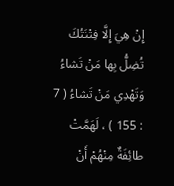إِنْ هِيَ إِلَّا فِتْنَتُكَ تُضِلُّ بِها مَنْ تَشاءُ وَتَهْدِي مَنْ تَشاءُ ( 7 : 155 ) ، لَهَمَّتْ طائِفَةٌ مِنْهُمْ أَنْ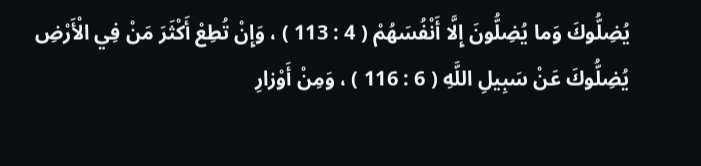يُضِلُّوكَ وَما يُضِلُّونَ إِلَّا أَنْفُسَهُمْ ( 4 : 113 ) ، وَإِنْ تُطِعْ أَكْثَرَ مَنْ فِي الْأَرْضِ يُضِلُّوكَ عَنْ سَبِيلِ اللَّهِ ( 6 : 116 ) ، وَمِنْ أَوْزارِ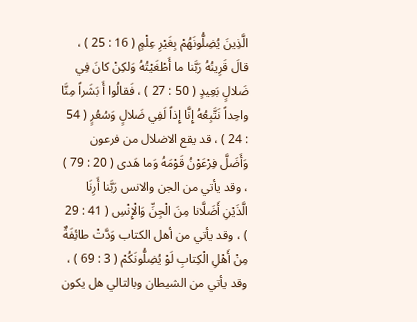الَّذِينَ يُضِلُّونَهُمْ بِغَيْرِ عِلْمٍ ( 16 : 25 ) ، قالَ قَرِينُهُ رَبَّنا ما أَطْغَيْتُهُ وَلكِنْ كانَ فِي ضَلالٍ بَعِيدٍ ( 50 : 27 ) ، فَقالُوا أَ بَشَراً مِنَّا واحِداً نَتَّبِعُهُ إِنَّا إِذاً لَفِي ضَلالٍ وَسُعُرٍ ( 54 : 24 ) ، قد يقع الاضلال من فرعون وَأَضَلَّ فِرْعَوْنُ قَوْمَهُ وَما هَدى ( 20 : 79 ) ، وقد يأتي من الجن والانس رَبَّنا أَرِنَا الَّذَيْنِ أَضَلَّانا مِنَ الْجِنِّ وَالْإِنْسِ ( 41 : 29 ) ، وقد يأتي من أهل الكتاب وَدَّتْ طائِفَةٌ مِنْ أَهْلِ الْكِتابِ لَوْ يُضِلُّونَكُمْ ( 3 : 69 ) ، وقد يأتي من الشيطان وبالتالي هل يكون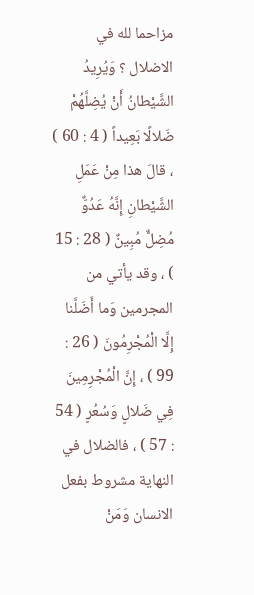مزاحما لله في الاضلال ؟ وَيُرِيدُ الشَّيْطانُ أَنْ يُضِلَّهُمْ ضَلالًا بَعِيداً ( 4 : 60 ) ، قالَ هذا مِنْ عَمَلِ الشَّيْطانِ إِنَّهُ عَدُوٌّ مُضِلٌّ مُبِينٌ ( 28 : 15 ) ، وقد يأتي من المجرمين وَما أَضَلَّنا إِلَّا الْمُجْرِمُونَ ( 26 : 99 ) ، إِنَّ الْمُجْرِمِينَ فِي ضَلالٍ وَسُعُرٍ ( 54 : 57 ) ، فالضلال في النهاية مشروط بفعل الانسان وَمَنْ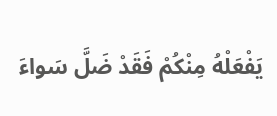يَفْعَلْهُ مِنْكُمْ فَقَدْ ضَلَّ سَواءَ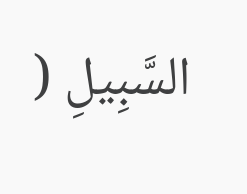السَّبِيلِ (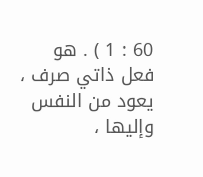60 : 1 ) . هو فعل ذاتي صرف ، يعود من النفس وإليها ،